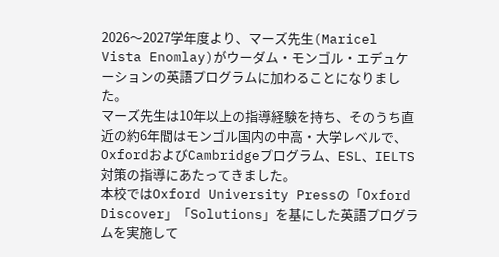2026〜2027学年度より、マーズ先生(Maricel Vista Enomlay)がウーダム・モンゴル・エデュケーションの英語プログラムに加わることになりました。
マーズ先生は10年以上の指導経験を持ち、そのうち直近の約6年間はモンゴル国内の中高・大学レベルで、OxfordおよびCambridgeプログラム、ESL、IELTS対策の指導にあたってきました。
本校ではOxford University Pressの「Oxford Discover」「Solutions」を基にした英語プログラムを実施して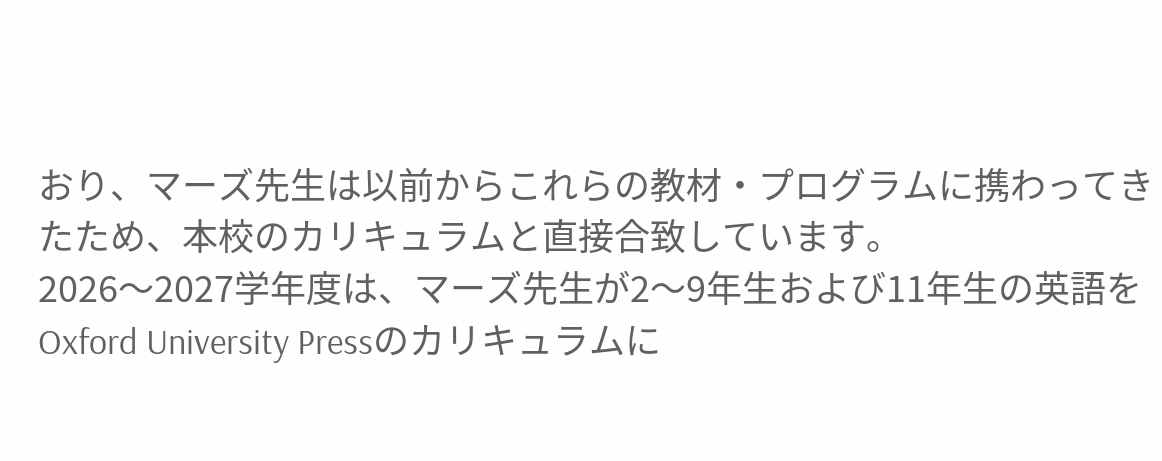おり、マーズ先生は以前からこれらの教材・プログラムに携わってきたため、本校のカリキュラムと直接合致しています。
2026〜2027学年度は、マーズ先生が2〜9年生および11年生の英語をOxford University Pressのカリキュラムに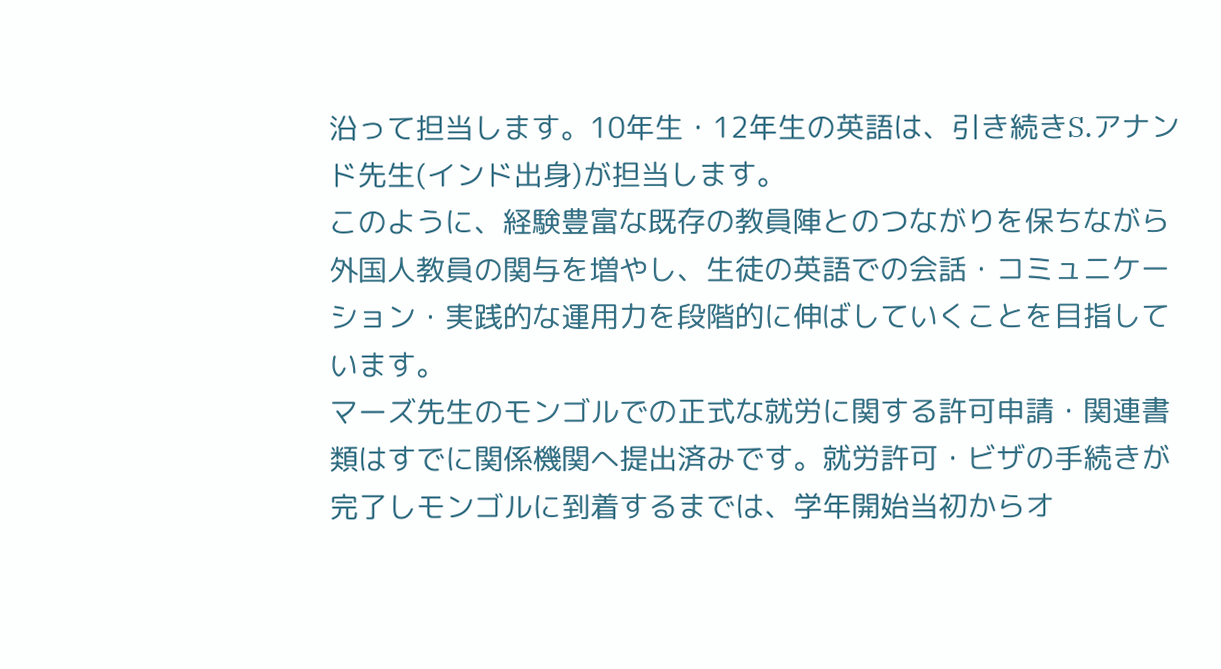沿って担当します。10年生・12年生の英語は、引き続きS.アナンド先生(インド出身)が担当します。
このように、経験豊富な既存の教員陣とのつながりを保ちながら外国人教員の関与を増やし、生徒の英語での会話・コミュニケーション・実践的な運用力を段階的に伸ばしていくことを目指しています。
マーズ先生のモンゴルでの正式な就労に関する許可申請・関連書類はすでに関係機関へ提出済みです。就労許可・ビザの手続きが完了しモンゴルに到着するまでは、学年開始当初からオ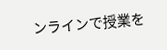ンラインで授業を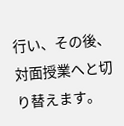行い、その後、対面授業へと切り替えます。